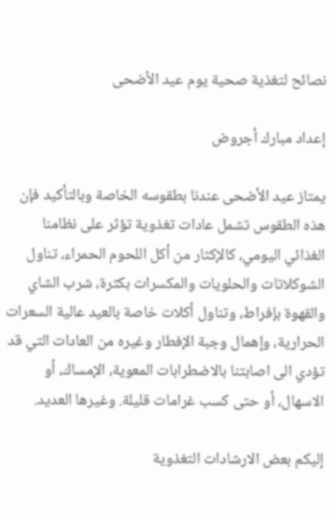نصائح لتغذية صحية يوم عيد الأضحى

إعداد مبارك أجروض

يمتاز عيد الأضحى عندنا بطقوسه الخاصة وبالتأكيد فإن هذه الطقوس تشمل عادات تغذوية تؤثر على نظامنا الغذائي اليومي، كالإكثار من أكل اللحوم الحمراء، تناول الشوكلاتات والحلويات والمكسرات بكثرة، شرب الشاي والقهوة بإفراط، وتناول أكلات خاصة بالعيد عالية السعرات الحرارية، وإهمال وجبة الإفطار وغيره من العادات التي قد تؤدي الى اصابتنا بالاضطرابات المعوية، الإمساك، أو الاسهال، أو حتى كسب غرامات قليلة. وغيرها العديد.

إليكم بعض الارشادات التغذوية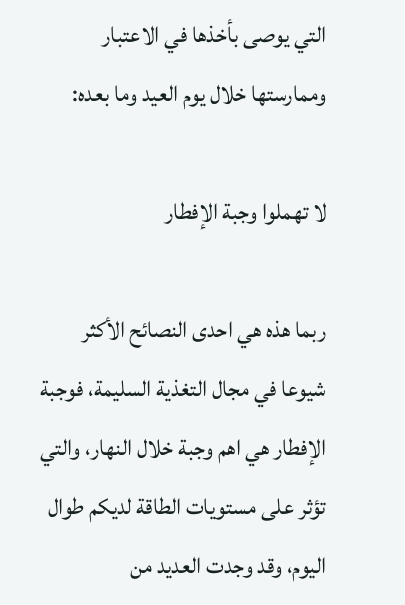التي يوصى بأخذها في الاعتبار وممارستها خلال يوم العيد وما بعده:

لا تهملوا وجبة الإفطار

ربما هذه هي احدى النصائح الأكثر شيوعا في مجال التغذية السليمة، فوجبة الإفطار هي اهم وجبة خلال النهار، والتي تؤثر على مستويات الطاقة لديكم طوال اليوم، وقد وجدت العديد من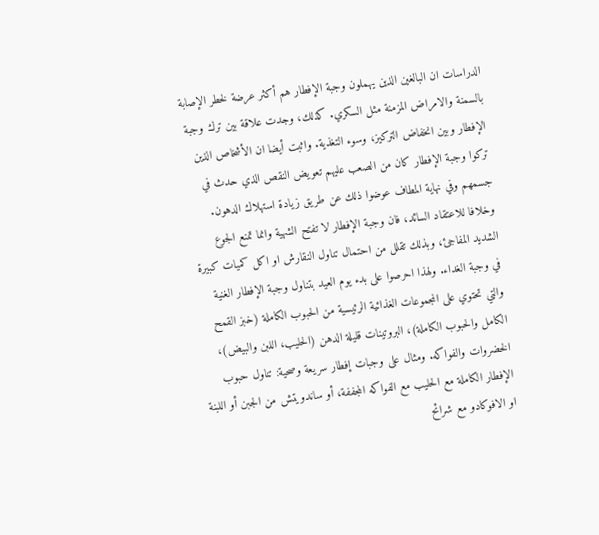الدراسات ان البالغين الذين يهملون وجبة الإفطار هم أكثر عرضة لخطر الإصابة بالسمنة والامراض المزمنة مثل السكري. كذلك، وجدت علاقة بين ترك وجبة الإفطار وبين انخفاض التركيز، وسوء التغذية. واثبت أيضا ان الأشخاص الذين تركوا وجبة الإفطار كان من الصعب عليهم تعويض النقص الذي حدث في جسمهم وفي نهاية المطاف عوضوا ذلك عن طريق زيادة استهلاك الدهون. وخلافا للاعتقاد السائد، فان وجبة الإفطار لا تفتح الشهية وانما تمنع الجوع الشديد المفاجئ، وبذلك تقلل من احتمال تناول النقارش او اكل كميات كبيرة في وجبة الغداء. ولهذا احرصوا على بدء يوم العيد بتناول وجبة الإفطار الغنية والتي تحتوي على المجموعات الغذائية الرئيسية من الحبوب الكاملة (خبز القمح الكامل والحبوب الكاملة)، البروتينات قليلة الدهن (الحليب، اللبن والبيض)، الخضروات والفواكه. ومثال على وجبات إفطار سريعة وصحية: تناول حبوب الإفطار الكاملة مع الحليب مع الفواكه المجففة، أو ساندويتش من الجبن أو اللبنة او الافوكادو مع شرائح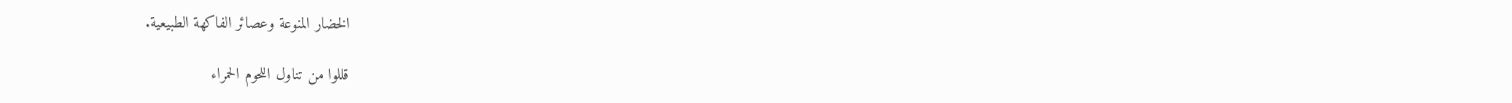الخضار المنوعة وعصائر الفاكهة الطبيعية.

قللوا من تناول اللحوم الحمراء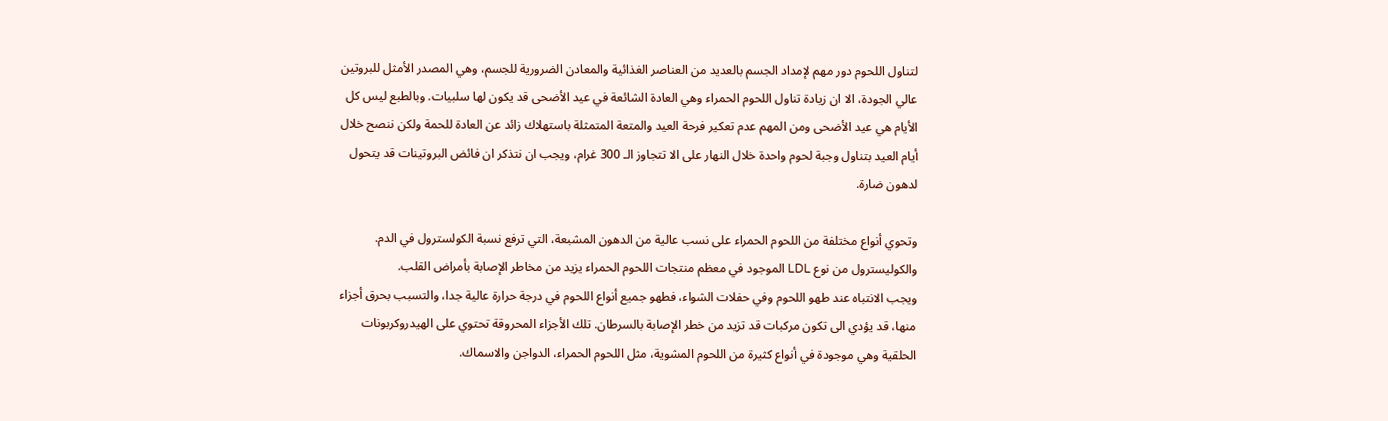لتناول اللحوم دور مهم لإمداد الجسم بالعديد من العناصر الغذائية والمعادن الضرورية للجسم، وهي المصدر الأمثل للبروتين عالي الجودة، الا ان زيادة تناول اللحوم الحمراء وهي العادة الشائعة في عيد الأضحى قد يكون لها سلبيات. وبالطبع ليس كل الأيام هي عيد الأضحى ومن المهم عدم تعكير فرحة العيد والمتعة المتمثلة باستهلاك زائد عن العادة للحمة ولكن ننصح خلال أيام العيد بتناول وجبة لحوم واحدة خلال النهار على الا تتجاوز الـ 300 غرام، ويجب ان نتذكر ان فائض البروتينات قد يتحول لدهون ضارة.

وتحوي أنواع مختلفة من اللحوم الحمراء على نسب عالية من الدهون المشبعة، التي ترفع نسبة الكولسترول في الدم. والكوليسترول من نوع LDL الموجود في معظم منتجات اللحوم الحمراء يزيد من مخاطر الإصابة بأمراض القلب.
ويجب الانتباه عند طهو اللحوم وفي حفلات الشواء، فطهو جميع أنواع اللحوم في درجة حرارة عالية جدا، والتسبب بحرق أجزاء منها، قد يؤدي الى تكون مركبات قد تزيد من خطر الإصابة بالسرطان. تلك الأجزاء المحروقة تحتوي على الهيدروكربونات الحلقية وهي موجودة في أنواع كثيرة من اللحوم المشوية، مثل اللحوم الحمراء، الدواجن والاسماك.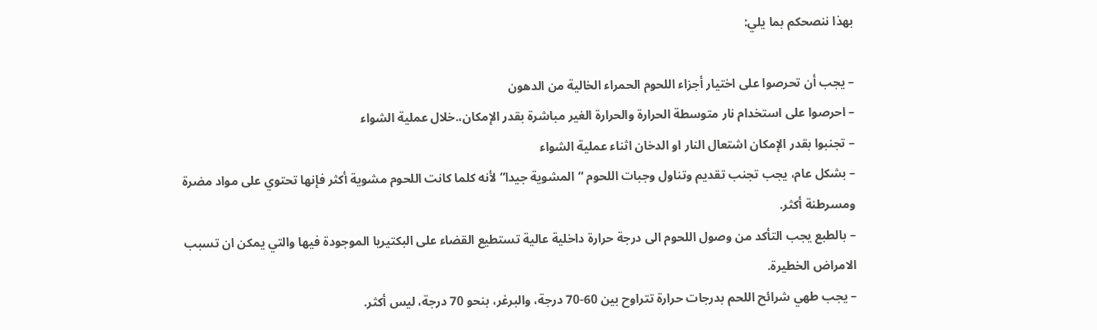بهذا ننصحكم بما يلي:

– يجب أن تحرصوا على اختيار أجزاء اللحوم الحمراء الخالية من الدهون
– احرصوا على استخدام نار متوسطة الحرارة والحرارة الغير مباشرة بقدر الإمكان،.خلال عملية الشواء
– تجنبوا بقدر الإمكان اشتعال النار او الدخان اثناء عملية الشواء
– بشكل عام، يجب تجنب تقديم وتناول وجبات اللحوم “المشوية جيدا” لأنه كلما كانت اللحوم مشوية أكثر فإنها تحتوي على مواد مضرة ومسرطنة أكثر.
– بالطبع يجب التأكد من وصول اللحوم الى درجة حرارة داخلية عالية تستطيع القضاء على البكتيريا الموجودة فيها والتي يمكن ان تسبب الامراض الخطيرة.
– يجب طهي شرائح اللحم بدرجات حرارة تتراوح بين 60-70 درجة، والبرغر، بنحو 70 درجة، ليس أكثر.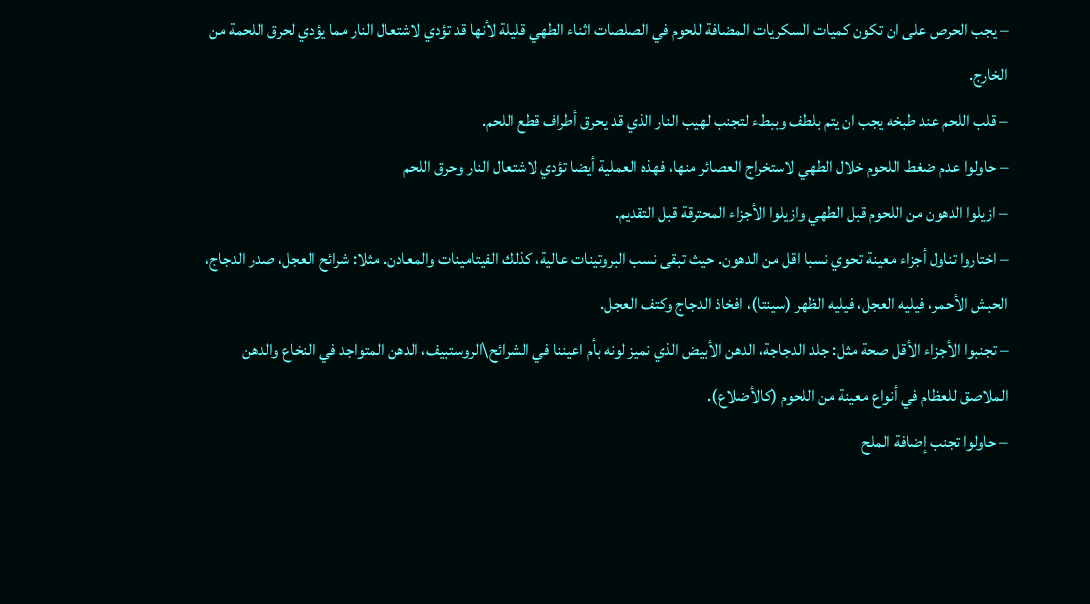– يجب الحرص على ان تكون كميات السكريات المضافة للحوم في الصلصات اثناء الطهي قليلة لأنها قد تؤدي لاشتعال النار مما يؤدي لحرق اللحمة من الخارج.
– قلب اللحم عند طبخه يجب ان يتم بلطف وببطء لتجنب لهيب النار الذي قد يحرق أطراف قطع اللحم.
– حاولوا عدم ضغط اللحوم خلال الطهي لاستخراج العصائر منها، فهذه العملية أيضا تؤدي لاشتعال النار وحرق اللحم
– ازيلوا الدهون من اللحوم قبل الطهي وازيلوا الأجزاء المحترقة قبل التقديم.
– اختاروا تناول أجزاء معينة تحوي نسبا اقل من الدهون. حيث تبقى نسب البروتينات عالية، كذلك الفيتامينات والمعادن. مثلا: شرائح العجل، صدر الدجاج، الحبش الأحمر، فيليه العجل، فيليه الظهر (سينتا)، افخاذ الدجاج وكتف العجل.
– تجنبوا الأجزاء الأقل صحة مثل: جلد الدجاجة، الدهن الأبيض الذي نميز لونه بأم اعيننا في الشرائح\الروستبيف، الدهن المتواجد في النخاع والدهن الملاصق للعظام في أنواع معينة من اللحوم (كالأضلاع).
– حاولوا تجنب إضافة الملح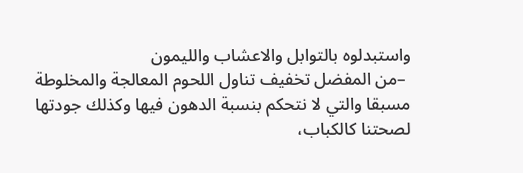واستبدلوه بالتوابل والاعشاب والليمون
 –من المفضل تخفيف تناول اللحوم المعالجة والمخلوطة مسبقا والتي لا نتحكم بنسبة الدهون فيها وكذلك جودتها لصحتنا كالكباب،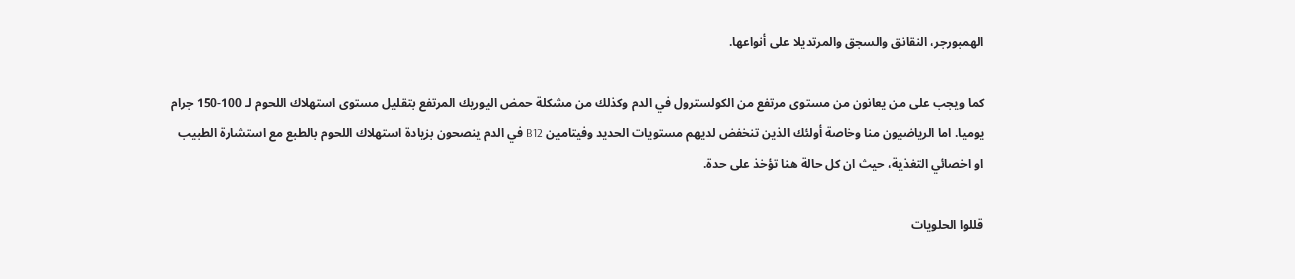الهمبورجر، النقانق والسجق والمرتديلا على أنواعها.

كما ويجب على من يعانون من مستوى مرتفع من الكولسترول في الدم وكذلك من مشكلة حمض اليوريك المرتفع بتقليل مستوى استهلاك اللحوم لـ 100-150 جرام يوميا. اما الرياضيون منا وخاصة أولئك الذين تنخفض لديهم مستويات الحديد وفيتامين B12 في الدم ينصحون بزيادة استهلاك اللحوم بالطبع مع استشارة الطبيب او اخصائي التغذية، حيث ان كل حالة هنا تؤخذ على حدة.

قللوا الحلويات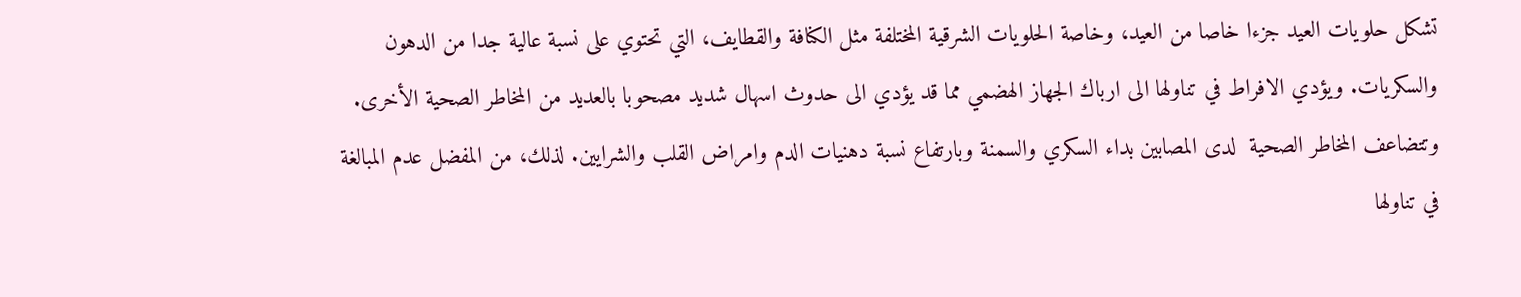تشكل حلويات العيد جزءا خاصا من العيد، وخاصة الحلويات الشرقية المختلفة مثل الكنافة والقطايف، التي تحتوي على نسبة عالية جدا من الدهون والسكريات. ويؤدي الافراط في تناولها الى ارباك الجهاز الهضمي مما قد يؤدي الى حدوث اسهال شديد مصحوبا بالعديد من المخاطر الصحية الأخرى. وتتضاعف المخاطر الصحية  لدى المصابين بداء السكري والسمنة وبارتفاع نسبة دهنيات الدم وامراض القلب والشرايين. لذلك، من المفضل عدم المبالغة في تناولها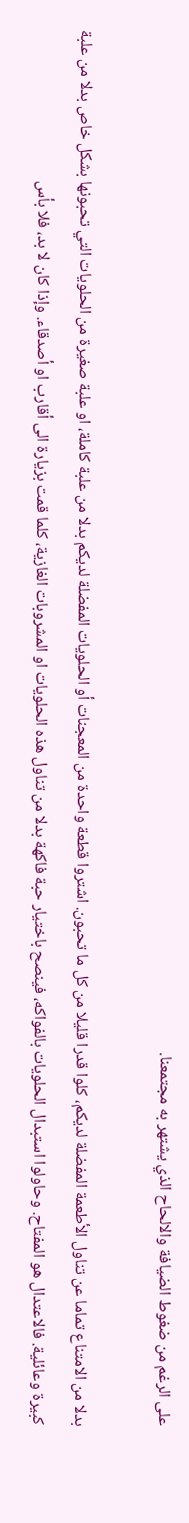على الرغم من ضغوط الضيافة والالحاح الذي يشتهر به مجتمعنا.

بدلا من الامتناع تماما عن تناول الأطعمة المفضلة لديكم، كلوا قدرا قليلا من كل ما تحبون. اشتروا قطعة واحدة من المعجنات أو الحلويات المفضلة لديكم بدلا من علبة كاملة، او علبة صغيرة من الحلويات التي تحبونها بشكل خاص بدلا من علبة كبيرة وعائلية. فالاعتدال هو المفتاح. وحاولوا استبدال الحلويات بالفواكه، فينصح باختيار حبة فاكهة بدلا من تناول هذه الحلويات او المشروبات الغازية، كلما قمت بزيارة الى أقارب او أصدقاء. وإذا كان لا بد، فلا بأس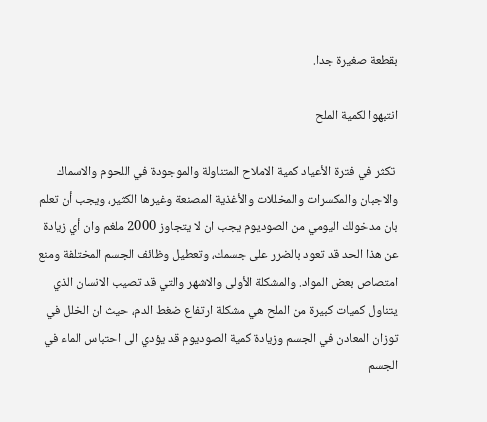بقطعة صغيرة جدا.

انتبهوا لكمية الملح

 تكثر في فترة الأعياد كمية الاملاح المتناولة والموجودة في اللحوم والاسماك والاجبان والمكسرات والمخللات والأغذية المصنعة وغيرها الكثير، ويجب أن تعلم بان مدخولك اليومي من الصوديوم يجب ان لا يتجاوز 2000 ملغم وان أي زيادة عن هذا الحد قد تعود بالضرر على جسمك، وتعطيل وظائف الجسم المختلفة ومنع امتصاص بعض المواد. والمشكلة الأولى والاشهر والتي قد تصيب الانسان الذي يتناول كميات كبيرة من الملح هي مشكلة ارتفاع ضغط الدم، حيث ان الخلل في توزان المعادن في الجسم وزيادة كمية الصوديوم قد يؤدي الى احتباس الماء في الجسم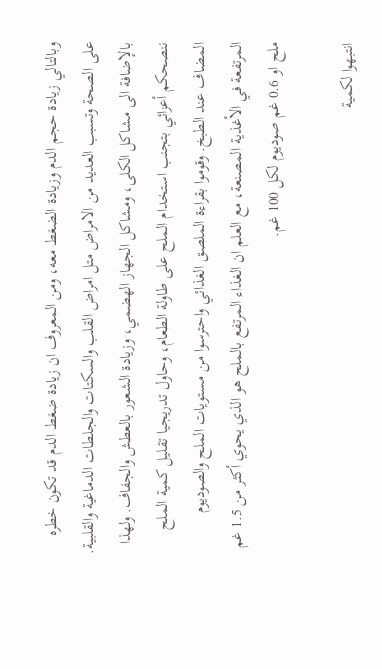وبالتالي زيادة حجم الدم وزيادة الضغط معه، ومن المعروف ان زيادة ضغط الدم قد تكون خطره على الصحة وتسبب العديد من الامراض متل امراض القلب والسكتات والجلطات الدماغية والقلبية. بالإضافة الى مشاكل الكلى، ومشاكل الجهاز الهضمي، وزيادة الشعور بالعطش والجفاف. ولهذا ننصحكم أعزائي بتجنب استخدام الملح على طاولة الطعام، وحاول تدريجيا تقليل كمية الملح المضاف عند الطبخ. وقوموا بقراءة الملصق الغذائي واحترسوا من مستويات الملح والصوديوم المرتفعة في الأغذية المصنعة، مع العلم ان الغذاء المرتفع بالملح هو الذي يحوي أكثر من 1.5 غم ملح او 0.6 غم صوديوم لكل 100 غم.

انتبهوا لكمية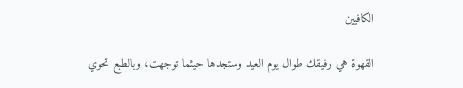الكافيين

القهوة هي رفيقك طوال يوم العيد وستجدها حيثما توجهت، وبالطبع تحوي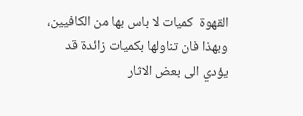القهوة  كميات لا باس بها من الكافيين، وبهذا فان تناولها بكميات زائدة قد يؤدي الى بعض الاثار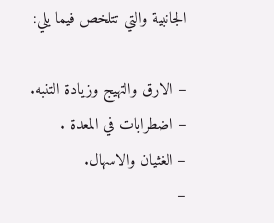الجانبية والتي تتلخص فيما يلي:

– الارق والتهيج وزيادة التنبه.
– اضطرابات في المعدة .
– الغثيان والاسهال.
–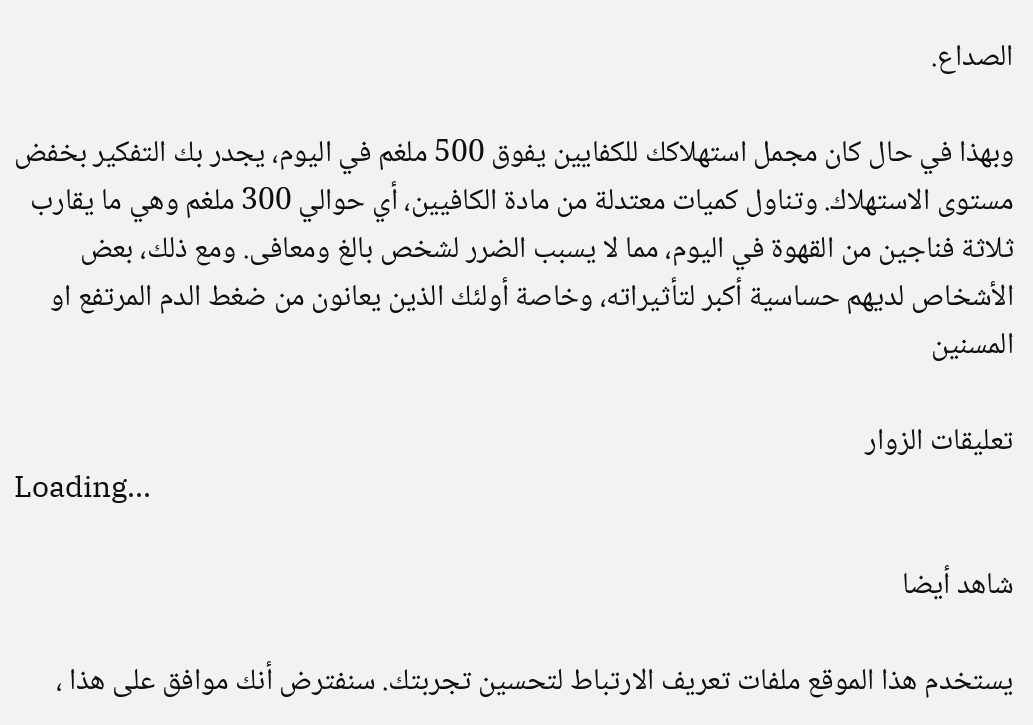الصداع.

وبهذا في حال كان مجمل استهلاكك للكفايين يفوق 500 ملغم في اليوم، يجدر بك التفكير بخفض مستوى الاستهلاك. وتناول كميات معتدلة من مادة الكافيين، أي حوالي 300 ملغم وهي ما يقارب ثلاثة فناجين من القهوة في اليوم، مما لا يسبب الضرر لشخص بالغ ومعافى. ومع ذلك، بعض الأشخاص لديهم حساسية أكبر لتأثيراته، وخاصة أولئك الذين يعانون من ضغط الدم المرتفع او المسنين

تعليقات الزوار
Loading...

شاهد أيضا

يستخدم هذا الموقع ملفات تعريف الارتباط لتحسين تجربتك. سنفترض أنك موافق على هذا ،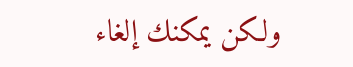ولكن يمكنك إلغاء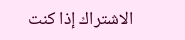الاشتراك إذا كنت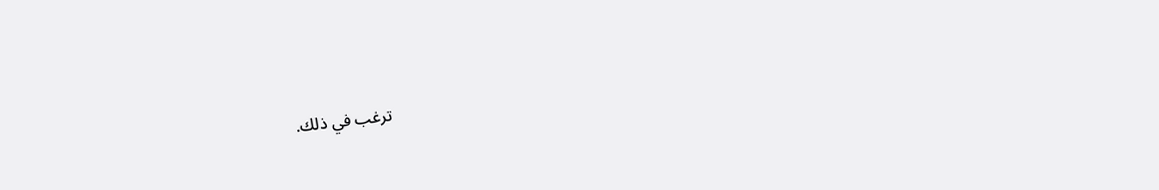ترغب في ذلك.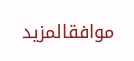موافقالمزيد